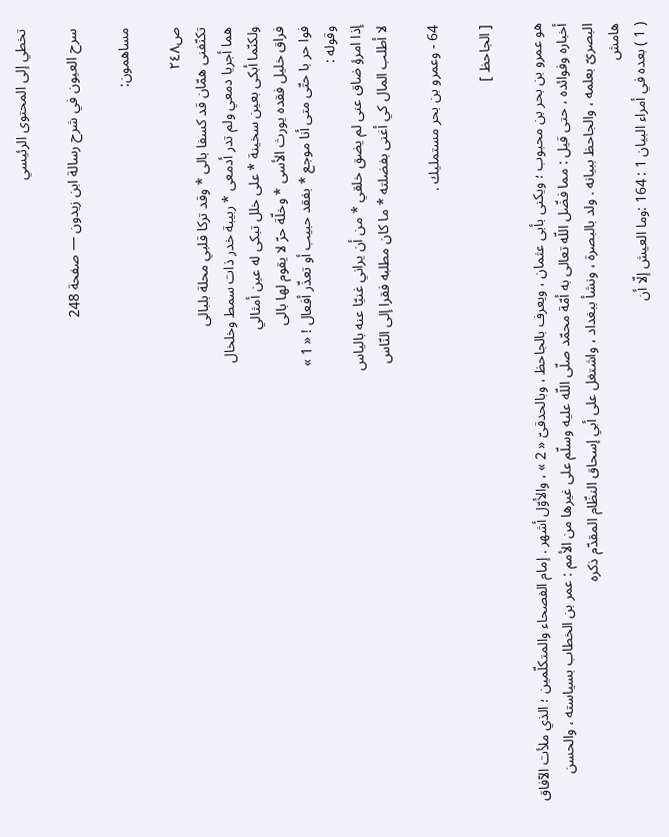تخطي إلى المحتوى الرئيسي

سرح العيون في شرح رسالة ابن زيدون — صفحة 248

مساهمون:

ص٢٤٨
تكنّفنى همّان قد كسفا بالى * وقد تركا قلبي محلة بلبالى
هما أجريا دمعي ولم تدر أدمعى * ربيبة خدر ذات سمط وخلخال
ولكنّما أبكى بعين سخينة * على خلل تبكى له عين أمثالي
فراق خليل فقده يورث الأسى * وخلّة حرّ لا يقوم لها بالى
فوا حر با حتّى متى أنا موجع * بفقد حبيب أو تعذّر أفعال ! « 1 »
وقوله :
إذا امرؤ ضاق عنى لم يضق خلقي * من أن يراني غنيّا عنه بالياس
لا أطلب المال كي أغنى بفضلته * ما كان مطلبه فقرا إلى النّاس

64 - وعمرو بن بحر مستمليك .

[ الجاحظ ]

هو عمرو بن بحر بن محبوب ؛ ويكنى بأبى عثمان ، ويعرف بالجاحظ ، وبالحدقىّ « 2 » ، والأوّل أشهر . إمام الفصحاء والمتكلّمين ؛ الذي ملأت الآفاق أخباره وفوائده ، حتى قيل : مما فضّل اللّه تعالى به أمّة محمّد صلّى اللّه عليه وسلّم على غيرها من الأمم : عمر بن الخطاب بسياسته ، والحسن البصرىّ بعلمه ، والجاحظ ببيانه . ولد بالبصرة ، ونشأ ببغداد ، واشتغل على أبي إسحاق النظّام المقدّم ذكره
هامش
( 1 ) بعده في أمراء البيان 1 : 164 :وما العيش إلّا أن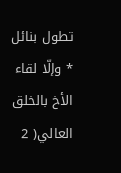تطول بنائل * وإلّا لقاء الأخ بالخلق العالي( 2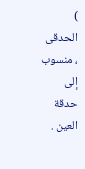) الحدقى ، منسوب إلى حدقة العين .